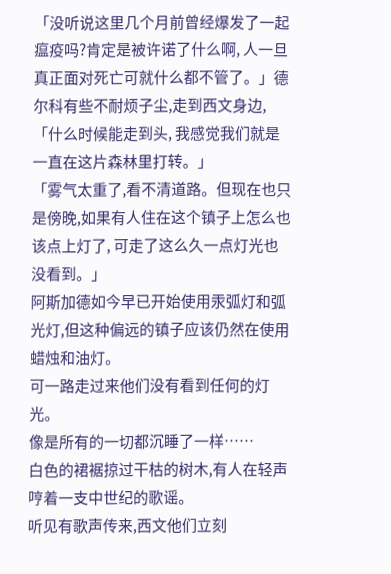「没听说这里几个月前曾经爆发了一起瘟疫吗?肯定是被许诺了什么啊, 人一旦真正面对死亡可就什么都不管了。」德尔科有些不耐烦子尘,走到西文身边, 「什么时候能走到头, 我感觉我们就是一直在这片森林里打转。」
「雾气太重了,看不清道路。但现在也只是傍晚,如果有人住在这个镇子上怎么也该点上灯了, 可走了这么久一点灯光也没看到。」
阿斯加德如今早已开始使用汞弧灯和弧光灯,但这种偏远的镇子应该仍然在使用蜡烛和油灯。
可一路走过来他们没有看到任何的灯光。
像是所有的一切都沉睡了一样……
白色的裙裾掠过干枯的树木,有人在轻声哼着一支中世纪的歌谣。
听见有歌声传来,西文他们立刻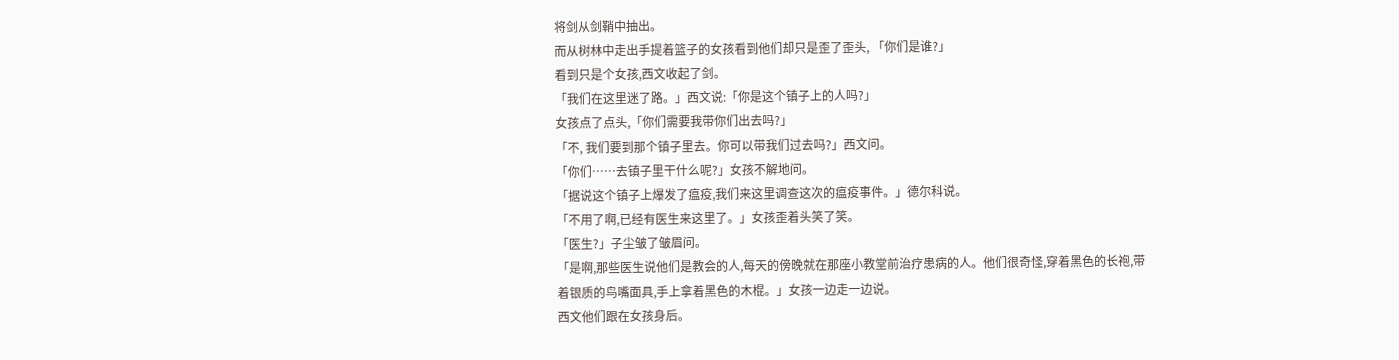将剑从剑鞘中抽出。
而从树林中走出手提着篮子的女孩看到他们却只是歪了歪头, 「你们是谁?」
看到只是个女孩,西文收起了剑。
「我们在这里迷了路。」西文说:「你是这个镇子上的人吗?」
女孩点了点头,「你们需要我带你们出去吗?」
「不, 我们要到那个镇子里去。你可以带我们过去吗?」西文问。
「你们……去镇子里干什么呢?」女孩不解地问。
「据说这个镇子上爆发了瘟疫,我们来这里调查这次的瘟疫事件。」德尔科说。
「不用了啊,已经有医生来这里了。」女孩歪着头笑了笑。
「医生?」子尘皱了皱眉问。
「是啊,那些医生说他们是教会的人,每天的傍晚就在那座小教堂前治疗患病的人。他们很奇怪,穿着黑色的长袍,带着银质的鸟嘴面具,手上拿着黑色的木棍。」女孩一边走一边说。
西文他们跟在女孩身后。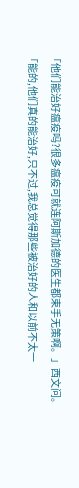「他们能治好瘟疫吗?很多瘟疫可就连阿斯加德的医生都束手无策啊。」西文问。
「能的,他们真的能治好,只不过,我总觉得那些被治好的人和以前不太一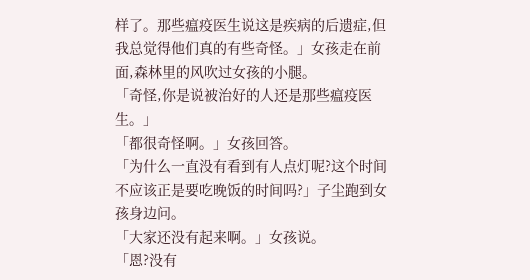样了。那些瘟疫医生说这是疾病的后遗症,但我总觉得他们真的有些奇怪。」女孩走在前面,森林里的风吹过女孩的小腿。
「奇怪,你是说被治好的人还是那些瘟疫医生。」
「都很奇怪啊。」女孩回答。
「为什么一直没有看到有人点灯呢?这个时间不应该正是要吃晚饭的时间吗?」子尘跑到女孩身边问。
「大家还没有起来啊。」女孩说。
「恩?没有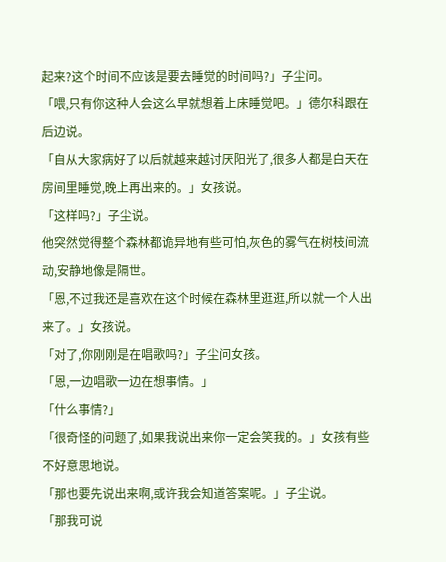起来?这个时间不应该是要去睡觉的时间吗?」子尘问。
「喂,只有你这种人会这么早就想着上床睡觉吧。」德尔科跟在后边说。
「自从大家病好了以后就越来越讨厌阳光了,很多人都是白天在房间里睡觉,晚上再出来的。」女孩说。
「这样吗?」子尘说。
他突然觉得整个森林都诡异地有些可怕,灰色的雾气在树枝间流动,安静地像是隔世。
「恩,不过我还是喜欢在这个时候在森林里逛逛,所以就一个人出来了。」女孩说。
「对了,你刚刚是在唱歌吗?」子尘问女孩。
「恩,一边唱歌一边在想事情。」
「什么事情?」
「很奇怪的问题了,如果我说出来你一定会笑我的。」女孩有些不好意思地说。
「那也要先说出来啊,或许我会知道答案呢。」子尘说。
「那我可说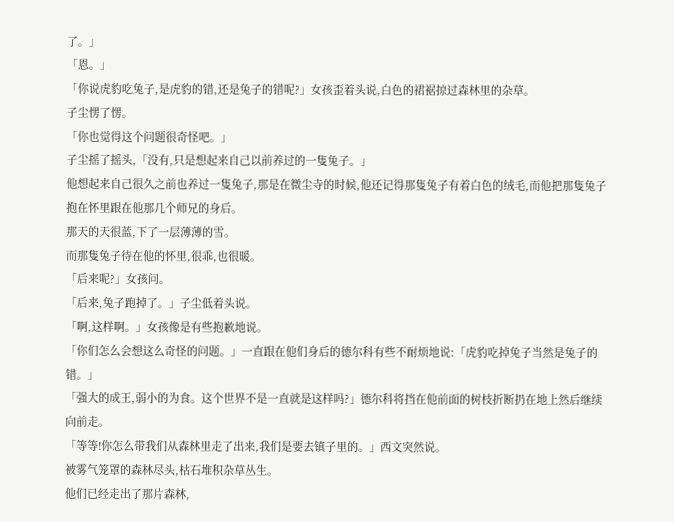了。」
「恩。」
「你说虎豹吃兔子,是虎豹的错,还是兔子的错呢?」女孩歪着头说,白色的裙裾掠过森林里的杂草。
子尘愣了愣。
「你也觉得这个问题很奇怪吧。」
子尘摇了摇头,「没有,只是想起来自己以前养过的一隻兔子。」
他想起来自己很久之前也养过一隻兔子,那是在微尘寺的时候,他还记得那隻兔子有着白色的绒毛,而他把那隻兔子抱在怀里跟在他那几个师兄的身后。
那天的天很蓝,下了一层薄薄的雪。
而那隻兔子待在他的怀里,很乖,也很暖。
「后来呢?」女孩问。
「后来,兔子跑掉了。」子尘低着头说。
「啊,这样啊。」女孩像是有些抱歉地说。
「你们怎么会想这么奇怪的问题。」一直跟在他们身后的德尔科有些不耐烦地说:「虎豹吃掉兔子当然是兔子的错。」
「强大的成王,弱小的为食。这个世界不是一直就是这样吗?」德尔科将挡在他前面的树枝折断扔在地上然后继续向前走。
「等等!你怎么带我们从森林里走了出来,我们是要去镇子里的。」西文突然说。
被雾气笼罩的森林尽头,枯石堆积杂草丛生。
他们已经走出了那片森林,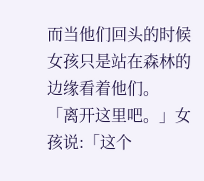而当他们回头的时候女孩只是站在森林的边缘看着他们。
「离开这里吧。」女孩说:「这个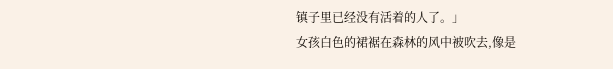镇子里已经没有活着的人了。」
女孩白色的裙裾在森林的风中被吹去,像是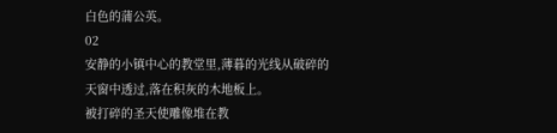白色的蒲公英。
02
安静的小镇中心的教堂里,薄暮的光线从破碎的天窗中透过,落在积灰的木地板上。
被打碎的圣天使雕像堆在教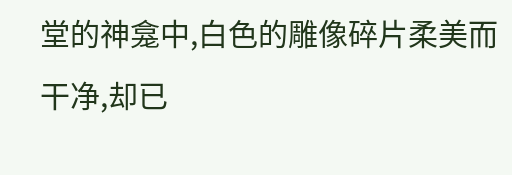堂的神龛中,白色的雕像碎片柔美而干净,却已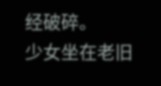经破碎。
少女坐在老旧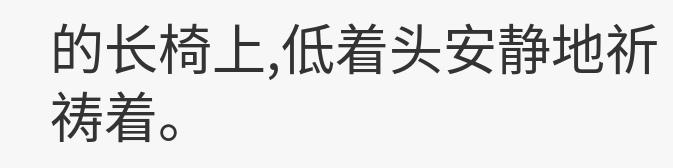的长椅上,低着头安静地祈祷着。